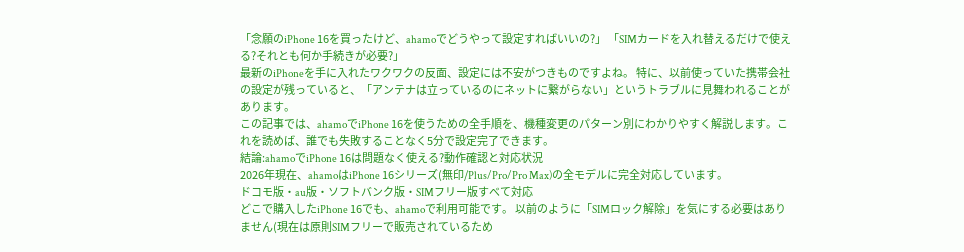「念願のiPhone 16を買ったけど、ahamoでどうやって設定すればいいの?」 「SIMカードを入れ替えるだけで使える?それとも何か手続きが必要?」
最新のiPhoneを手に入れたワクワクの反面、設定には不安がつきものですよね。 特に、以前使っていた携帯会社の設定が残っていると、「アンテナは立っているのにネットに繋がらない」というトラブルに見舞われることがあります。
この記事では、ahamoでiPhone 16を使うための全手順を、機種変更のパターン別にわかりやすく解説します。これを読めば、誰でも失敗することなく5分で設定完了できます。
結論:ahamoでiPhone 16は問題なく使える?動作確認と対応状況
2026年現在、ahamoはiPhone 16シリーズ(無印/Plus/Pro/Pro Max)の全モデルに完全対応しています。
ドコモ版・au版・ソフトバンク版・SIMフリー版すべて対応
どこで購入したiPhone 16でも、ahamoで利用可能です。 以前のように「SIMロック解除」を気にする必要はありません(現在は原則SIMフリーで販売されているため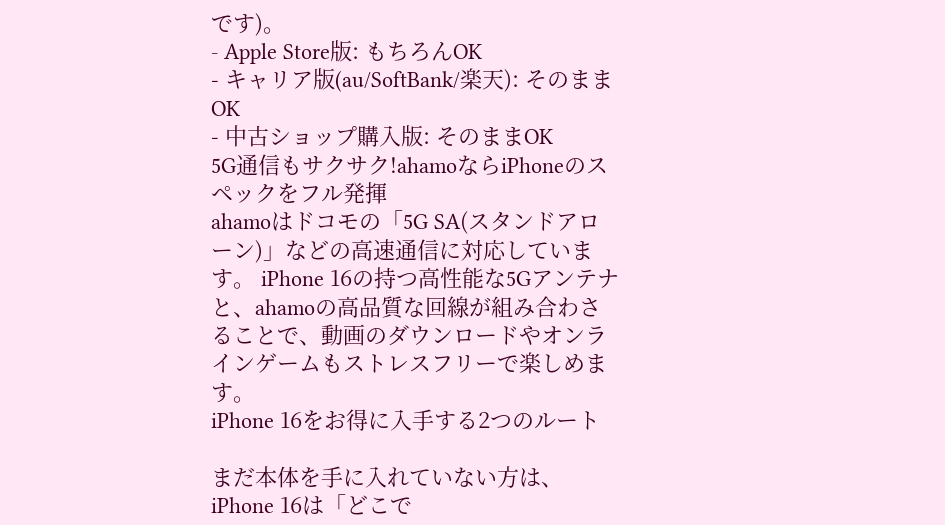です)。
- Apple Store版: もちろんOK
- キャリア版(au/SoftBank/楽天): そのままOK
- 中古ショップ購入版: そのままOK
5G通信もサクサク!ahamoならiPhoneのスペックをフル発揮
ahamoはドコモの「5G SA(スタンドアローン)」などの高速通信に対応しています。 iPhone 16の持つ高性能な5Gアンテナと、ahamoの高品質な回線が組み合わさることで、動画のダウンロードやオンラインゲームもストレスフリーで楽しめます。
iPhone 16をお得に入手する2つのルート

まだ本体を手に入れていない方は、iPhone 16は「どこで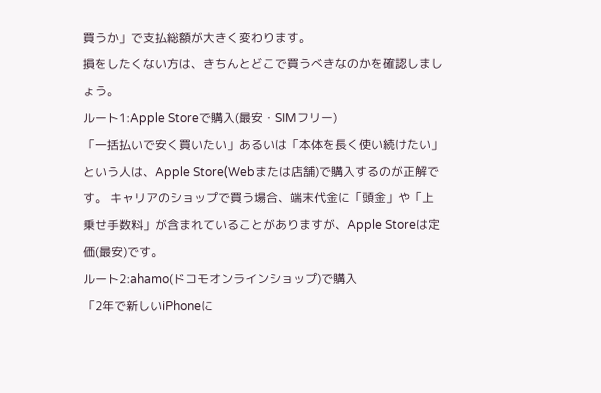買うか」で支払総額が大きく変わります。
損をしたくない方は、きちんとどこで買うべきなのかを確認しましょう。
ルート1:Apple Storeで購入(最安・SIMフリー)
「一括払いで安く買いたい」あるいは「本体を長く使い続けたい」という人は、Apple Store(Webまたは店舗)で購入するのが正解です。 キャリアのショップで買う場合、端末代金に「頭金」や「上乗せ手数料」が含まれていることがありますが、Apple Storeは定価(最安)です。
ルート2:ahamo(ドコモオンラインショップ)で購入
「2年で新しいiPhoneに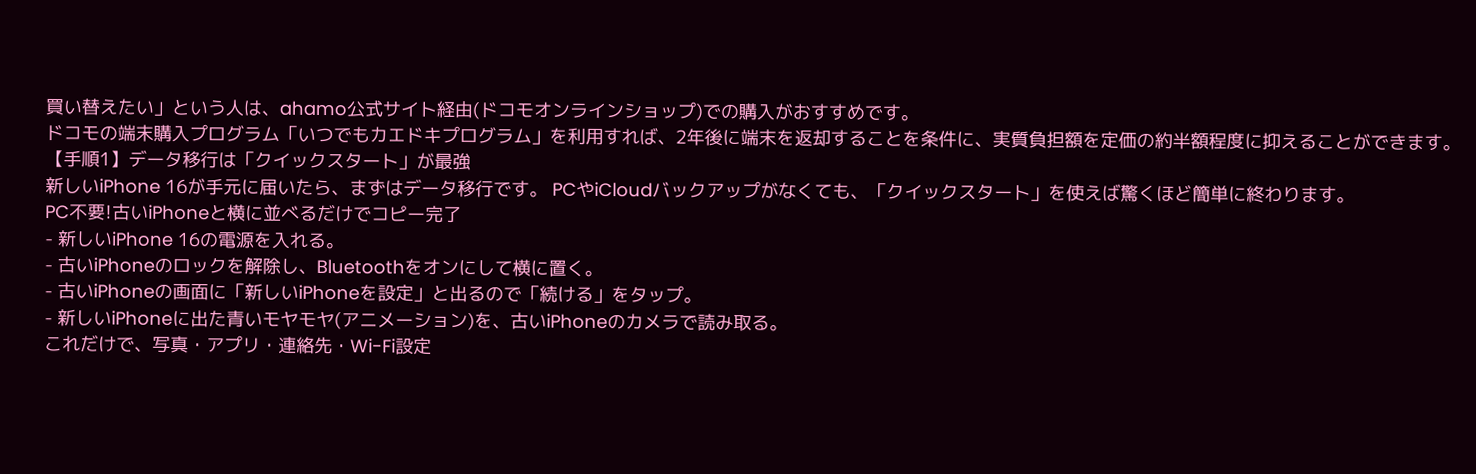買い替えたい」という人は、ahamo公式サイト経由(ドコモオンラインショップ)での購入がおすすめです。
ドコモの端末購入プログラム「いつでもカエドキプログラム」を利用すれば、2年後に端末を返却することを条件に、実質負担額を定価の約半額程度に抑えることができます。
【手順1】データ移行は「クイックスタート」が最強
新しいiPhone 16が手元に届いたら、まずはデータ移行です。 PCやiCloudバックアップがなくても、「クイックスタート」を使えば驚くほど簡単に終わります。
PC不要!古いiPhoneと横に並べるだけでコピー完了
- 新しいiPhone 16の電源を入れる。
- 古いiPhoneのロックを解除し、Bluetoothをオンにして横に置く。
- 古いiPhoneの画面に「新しいiPhoneを設定」と出るので「続ける」をタップ。
- 新しいiPhoneに出た青いモヤモヤ(アニメーション)を、古いiPhoneのカメラで読み取る。
これだけで、写真・アプリ・連絡先・Wi-Fi設定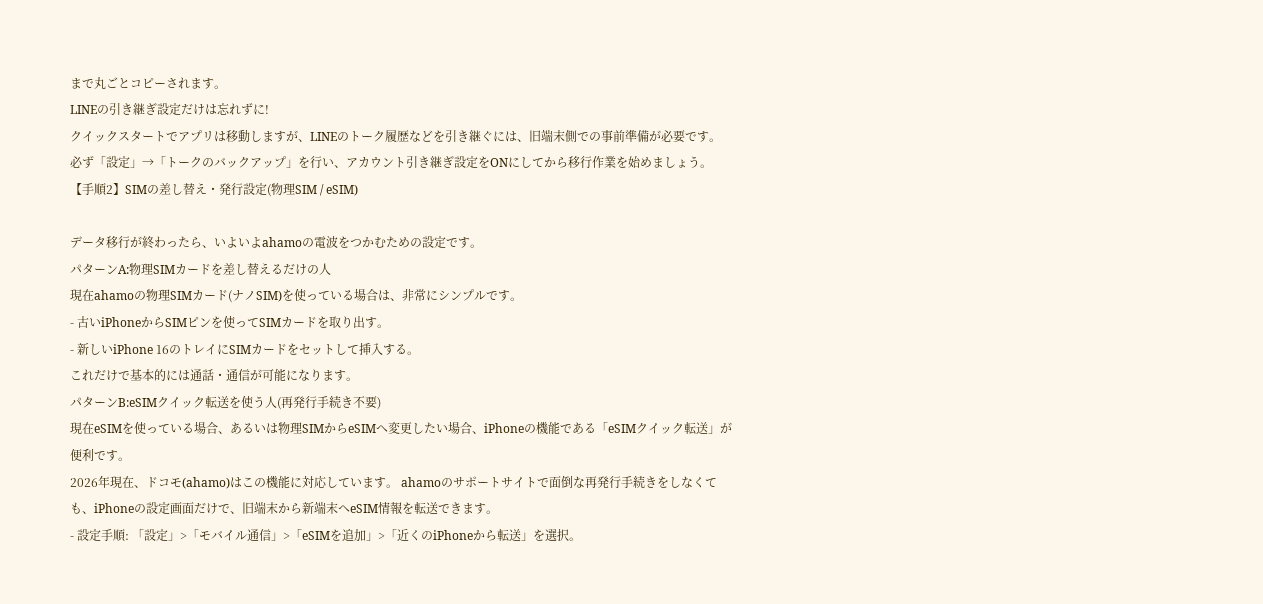まで丸ごとコピーされます。
LINEの引き継ぎ設定だけは忘れずに!
クイックスタートでアプリは移動しますが、LINEのトーク履歴などを引き継ぐには、旧端末側での事前準備が必要です。 必ず「設定」→「トークのバックアップ」を行い、アカウント引き継ぎ設定をONにしてから移行作業を始めましょう。
【手順2】SIMの差し替え・発行設定(物理SIM / eSIM)

データ移行が終わったら、いよいよahamoの電波をつかむための設定です。
パターンA:物理SIMカードを差し替えるだけの人
現在ahamoの物理SIMカード(ナノSIM)を使っている場合は、非常にシンプルです。
- 古いiPhoneからSIMピンを使ってSIMカードを取り出す。
- 新しいiPhone 16のトレイにSIMカードをセットして挿入する。
これだけで基本的には通話・通信が可能になります。
パターンB:eSIMクイック転送を使う人(再発行手続き不要)
現在eSIMを使っている場合、あるいは物理SIMからeSIMへ変更したい場合、iPhoneの機能である「eSIMクイック転送」が便利です。
2026年現在、ドコモ(ahamo)はこの機能に対応しています。 ahamoのサポートサイトで面倒な再発行手続きをしなくても、iPhoneの設定画面だけで、旧端末から新端末へeSIM情報を転送できます。
- 設定手順: 「設定」>「モバイル通信」>「eSIMを追加」>「近くのiPhoneから転送」を選択。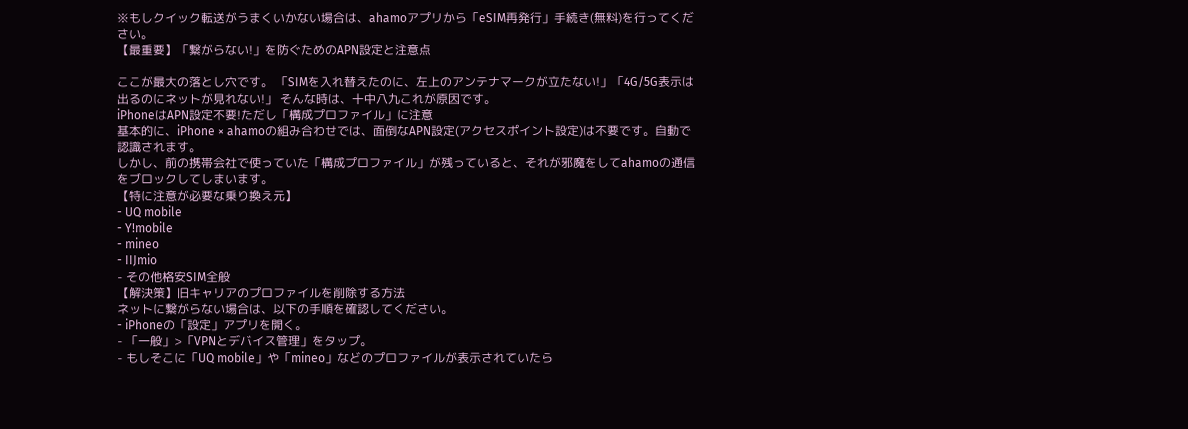※もしクイック転送がうまくいかない場合は、ahamoアプリから「eSIM再発行」手続き(無料)を行ってください。
【最重要】「繋がらない!」を防ぐためのAPN設定と注意点

ここが最大の落とし穴です。 「SIMを入れ替えたのに、左上のアンテナマークが立たない!」「4G/5G表示は出るのにネットが見れない!」 そんな時は、十中八九これが原因です。
iPhoneはAPN設定不要!ただし「構成プロファイル」に注意
基本的に、iPhone × ahamoの組み合わせでは、面倒なAPN設定(アクセスポイント設定)は不要です。自動で認識されます。
しかし、前の携帯会社で使っていた「構成プロファイル」が残っていると、それが邪魔をしてahamoの通信をブロックしてしまいます。
【特に注意が必要な乗り換え元】
- UQ mobile
- Y!mobile
- mineo
- IIJmio
- その他格安SIM全般
【解決策】旧キャリアのプロファイルを削除する方法
ネットに繋がらない場合は、以下の手順を確認してください。
- iPhoneの「設定」アプリを開く。
- 「一般」>「VPNとデバイス管理」をタップ。
- もしそこに「UQ mobile」や「mineo」などのプロファイルが表示されていたら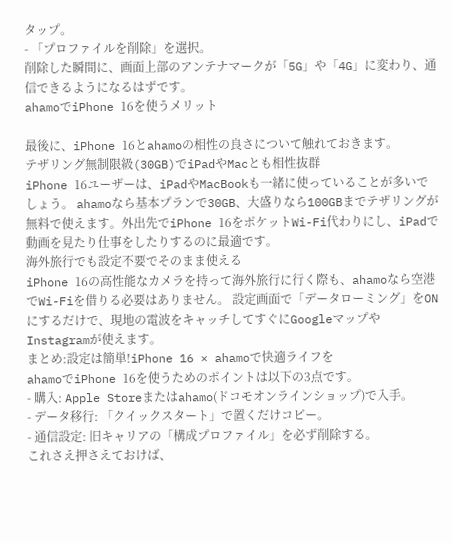タップ。
- 「プロファイルを削除」を選択。
削除した瞬間に、画面上部のアンテナマークが「5G」や「4G」に変わり、通信できるようになるはずです。
ahamoでiPhone 16を使うメリット

最後に、iPhone 16とahamoの相性の良さについて触れておきます。
テザリング無制限級(30GB)でiPadやMacとも相性抜群
iPhone 16ユーザーは、iPadやMacBookも一緒に使っていることが多いでしょう。 ahamoなら基本プランで30GB、大盛りなら100GBまでテザリングが無料で使えます。外出先でiPhone 16をポケットWi-Fi代わりにし、iPadで動画を見たり仕事をしたりするのに最適です。
海外旅行でも設定不要でそのまま使える
iPhone 16の高性能なカメラを持って海外旅行に行く際も、ahamoなら空港でWi-Fiを借りる必要はありません。 設定画面で「データローミング」をONにするだけで、現地の電波をキャッチしてすぐにGoogleマップやInstagramが使えます。
まとめ:設定は簡単!iPhone 16 × ahamoで快適ライフを
ahamoでiPhone 16を使うためのポイントは以下の3点です。
- 購入: Apple Storeまたはahamo(ドコモオンラインショップ)で入手。
- データ移行: 「クイックスタート」で置くだけコピー。
- 通信設定: 旧キャリアの「構成プロファイル」を必ず削除する。
これさえ押さえておけば、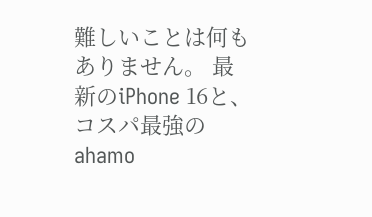難しいことは何もありません。 最新のiPhone 16と、コスパ最強のahamo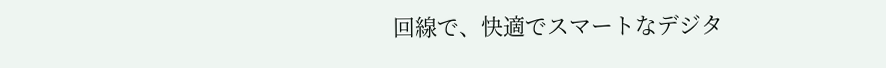回線で、快適でスマートなデジタ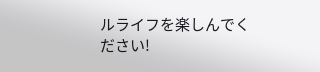ルライフを楽しんでください!